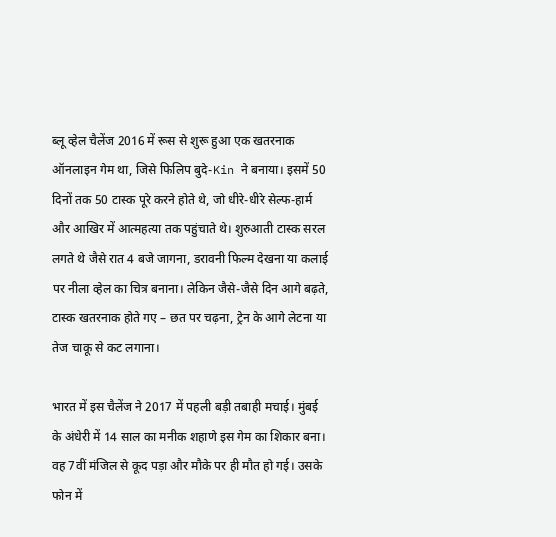ब्लू व्हेल चैलेंज 2016 में रूस से शुरू हुआ एक खतरनाक ऑनलाइन गेम था, जिसे फिलिप बुदे-Kin ने बनाया। इसमें 50 दिनों तक 50 टास्क पूरे करने होते थे, जो धीरे-धीरे सेल्फ-हार्म और आखिर में आत्महत्या तक पहुंचाते थे। शुरुआती टास्क सरल लगते थे जैसे रात 4 बजे जागना, डरावनी फिल्म देखना या कलाई पर नीला व्हेल का चित्र बनाना। लेकिन जैसे-जैसे दिन आगे बढ़ते, टास्क खतरनाक होते गए – छत पर चढ़ना, ट्रेन के आगे लेटना या तेज चाकू से कट लगाना।

भारत में इस चैलेंज ने 2017 में पहली बड़ी तबाही मचाई। मुंबई के अंधेरी में 14 साल का मनीक शहाणे इस गेम का शिकार बना। वह 7वीं मंजिल से कूद पड़ा और मौके पर ही मौत हो गई। उसके फोन में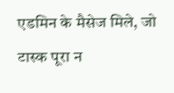एडमिन के मैसेज मिले, जो टास्क पूरा न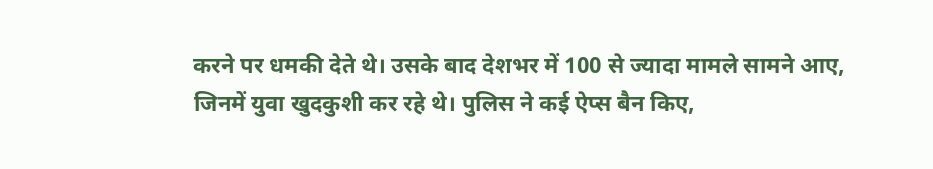करने पर धमकी देते थे। उसके बाद देशभर में 100 से ज्यादा मामले सामने आए, जिनमें युवा खुदकुशी कर रहे थे। पुलिस ने कई ऐप्स बैन किए,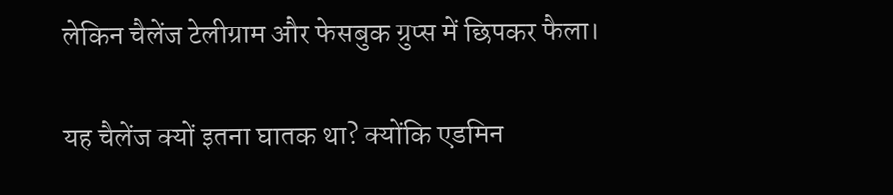लेकिन चैलेंज टेलीग्राम और फेसबुक ग्रुप्स में छिपकर फैला।

यह चैलेंज क्यों इतना घातक था? क्योंकि एडमिन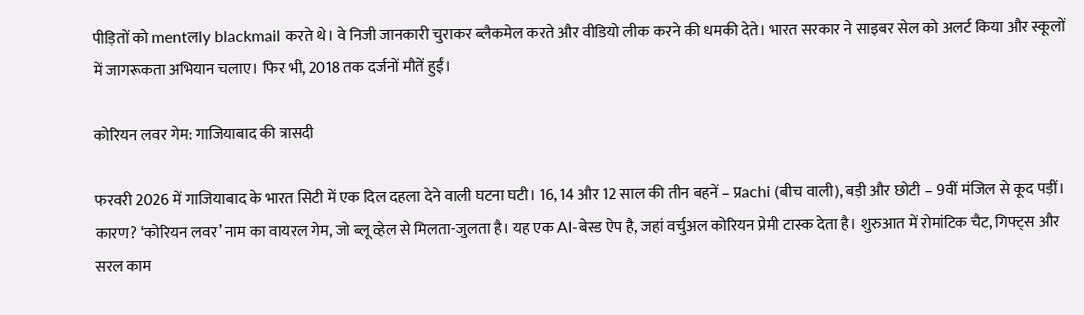पीड़ितों को mentलly blackmail करते थे। वे निजी जानकारी चुराकर ब्लैकमेल करते और वीडियो लीक करने की धमकी देते। भारत सरकार ने साइबर सेल को अलर्ट किया और स्कूलों में जागरूकता अभियान चलाए। फिर भी, 2018 तक दर्जनों मौतें हुईं।

कोरियन लवर गेम: गाजियाबाद की त्रासदी

फरवरी 2026 में गाजियाबाद के भारत सिटी में एक दिल दहला देने वाली घटना घटी। 16, 14 और 12 साल की तीन बहनें – प्रachi (बीच वाली), बड़ी और छोटी – 9वीं मंजिल से कूद पड़ीं। कारण? ‘कोरियन लवर’ नाम का वायरल गेम, जो ब्लू व्हेल से मिलता-जुलता है। यह एक AI-बेस्ड ऐप है, जहां वर्चुअल कोरियन प्रेमी टास्क देता है। शुरुआत में रोमांटिक चैट, गिफ्ट्स और सरल काम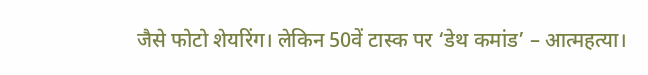जैसे फोटो शेयरिंग। लेकिन 50वें टास्क पर ‘डेथ कमांड’ – आत्महत्या।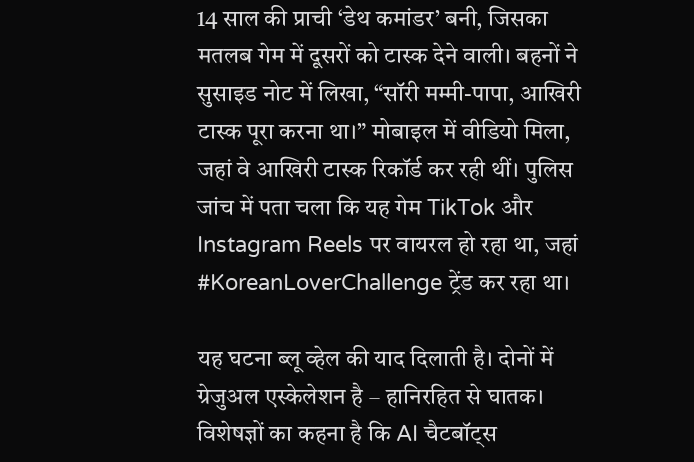14 साल की प्राची ‘डेथ कमांडर’ बनी, जिसका मतलब गेम में दूसरों को टास्क देने वाली। बहनों ने सुसाइड नोट में लिखा, “सॉरी मम्मी-पापा, आखिरी टास्क पूरा करना था।” मोबाइल में वीडियो मिला, जहां वे आखिरी टास्क रिकॉर्ड कर रही थीं। पुलिस जांच में पता चला कि यह गेम TikTok और Instagram Reels पर वायरल हो रहा था, जहां #KoreanLoverChallenge ट्रेंड कर रहा था।

यह घटना ब्लू व्हेल की याद दिलाती है। दोनों में ग्रेजुअल एस्केलेशन है – हानिरहित से घातक। विशेषज्ञों का कहना है कि AI चैटबॉट्स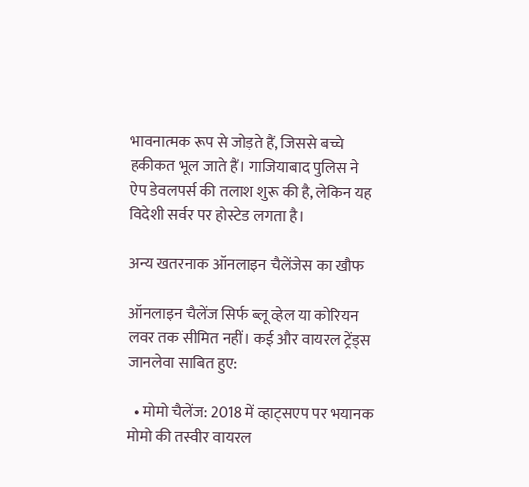भावनात्मक रूप से जोड़ते हैं, जिससे बच्चे हकीकत भूल जाते हैं। गाजियाबाद पुलिस ने ऐप डेवलपर्स की तलाश शुरू की है, लेकिन यह विदेशी सर्वर पर होस्टेड लगता है।

अन्य खतरनाक ऑनलाइन चैलेंजेस का खौफ

ऑनलाइन चैलेंज सिर्फ ब्लू व्हेल या कोरियन लवर तक सीमित नहीं। कई और वायरल ट्रेंड्स जानलेवा साबित हुए:

  • मोमो चैलेंज: 2018 में व्हाट्सएप पर भयानक मोमो की तस्वीर वायरल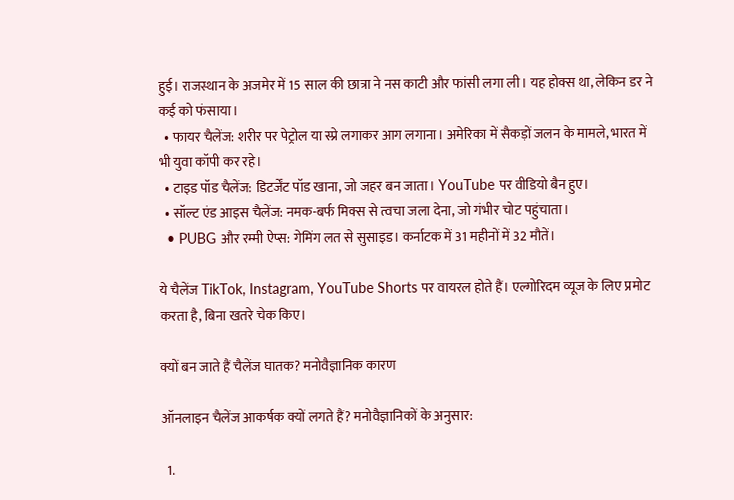हुई। राजस्थान के अजमेर में 15 साल की छात्रा ने नस काटी और फांसी लगा ली। यह होक्स था, लेकिन डर ने कई को फंसाया।
  • फायर चैलेंज: शरीर पर पेट्रोल या स्प्रे लगाकर आग लगाना। अमेरिका में सैकड़ों जलन के मामले, भारत में भी युवा कॉपी कर रहे।
  • टाइड पॉड चैलेंज: डिटर्जेंट पॉड खाना, जो जहर बन जाता। YouTube पर वीडियो बैन हुए।
  • सॉल्ट एंड आइस चैलेंज: नमक-बर्फ मिक्स से त्वचा जला देना, जो गंभीर चोट पहुंचाता।
  • PUBG और रम्मी ऐप्स: गेमिंग लत से सुसाइड। कर्नाटक में 31 महीनों में 32 मौतें।

ये चैलेंज TikTok, Instagram, YouTube Shorts पर वायरल होते हैं। एल्गोरिदम व्यूज के लिए प्रमोट करता है, बिना खतरे चेक किए।

क्यों बन जाते हैं चैलेंज घातक? मनोवैज्ञानिक कारण

ऑनलाइन चैलेंज आकर्षक क्यों लगते हैं? मनोवैज्ञानिकों के अनुसार:

  1.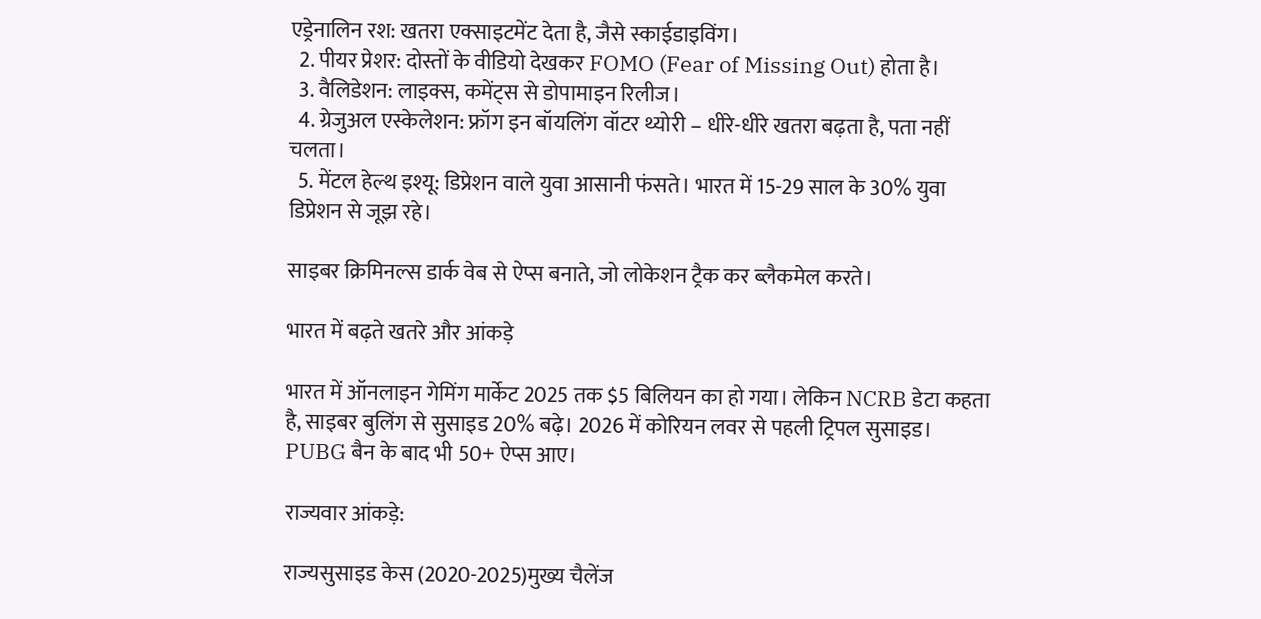एड्रेनालिन रश: खतरा एक्साइटमेंट देता है, जैसे स्काईडाइविंग।
  2. पीयर प्रेशर: दोस्तों के वीडियो देखकर FOMO (Fear of Missing Out) होता है।
  3. वैलिडेशन: लाइक्स, कमेंट्स से डोपामाइन रिलीज।
  4. ग्रेजुअल एस्केलेशन: फ्रॉग इन बॉयलिंग वॉटर थ्योरी – धीरे-धीरे खतरा बढ़ता है, पता नहीं चलता।
  5. मेंटल हेल्थ इश्यू: डिप्रेशन वाले युवा आसानी फंसते। भारत में 15-29 साल के 30% युवा डिप्रेशन से जूझ रहे।

साइबर क्रिमिनल्स डार्क वेब से ऐप्स बनाते, जो लोकेशन ट्रैक कर ब्लैकमेल करते।

भारत में बढ़ते खतरे और आंकड़े

भारत में ऑनलाइन गेमिंग मार्केट 2025 तक $5 बिलियन का हो गया। लेकिन NCRB डेटा कहता है, साइबर बुलिंग से सुसाइड 20% बढ़े। 2026 में कोरियन लवर से पहली ट्रिपल सुसाइड। PUBG बैन के बाद भी 50+ ऐप्स आए।

राज्यवार आंकड़े:

राज्यसुसाइड केस (2020-2025)मुख्य चैलेंज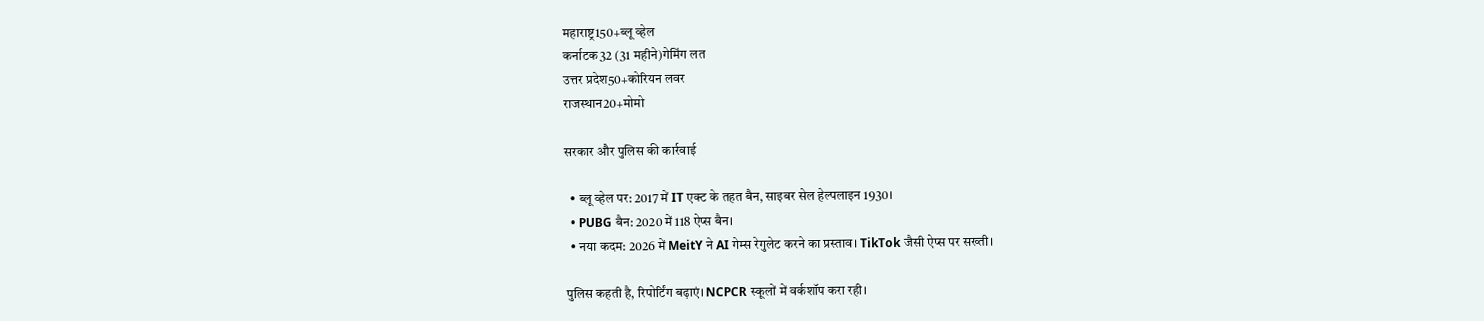महाराष्ट्र150+ब्लू व्हेल
कर्नाटक32 (31 महीने)गेमिंग लत
उत्तर प्रदेश50+कोरियन लवर
राजस्थान20+मोमो

सरकार और पुलिस की कार्रवाई

  • ब्लू व्हेल पर: 2017 में IT एक्ट के तहत बैन, साइबर सेल हेल्पलाइन 1930।
  • PUBG बैन: 2020 में 118 ऐप्स बैन।
  • नया कदम: 2026 में MeitY ने AI गेम्स रेगुलेट करने का प्रस्ताव। TikTok जैसी ऐप्स पर सख्ती।

पुलिस कहती है, रिपोर्टिंग बढ़ाएं। NCPCR स्कूलों में वर्कशॉप करा रही।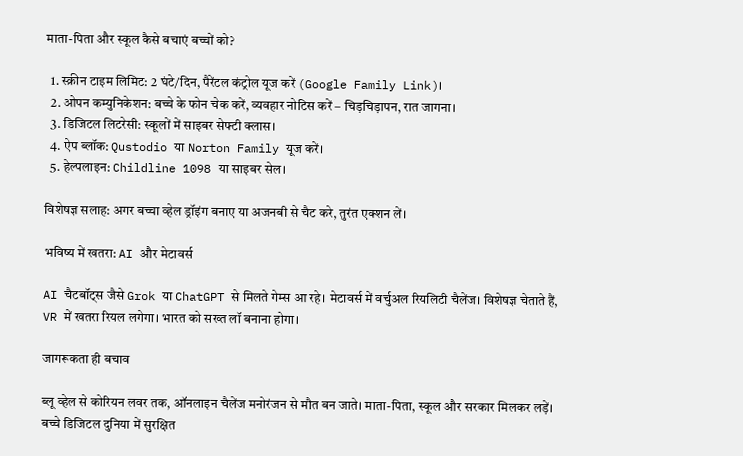माता-पिता और स्कूल कैसे बचाएं बच्चों को?

  1. स्क्रीन टाइम लिमिट: 2 घंटे/दिन, पैरेंटल कंट्रोल यूज करें (Google Family Link)।
  2. ओपन कम्युनिकेशन: बच्चे के फोन चेक करें, व्यवहार नोटिस करें – चिड़चिड़ापन, रात जागना।
  3. डिजिटल लिटरेसी: स्कूलों में साइबर सेफ्टी क्लास।
  4. ऐप ब्लॉक: Qustodio या Norton Family यूज करें।
  5. हेल्पलाइन: Childline 1098 या साइबर सेल।

विशेषज्ञ सलाह: अगर बच्चा व्हेल ड्रॉइंग बनाए या अजनबी से चैट करे, तुरंत एक्शन लें।

भविष्य में खतरा: AI और मेटावर्स

AI चैटबॉट्स जैसे Grok या ChatGPT से मिलते गेम्स आ रहे। मेटावर्स में वर्चुअल रियलिटी चैलेंज। विशेषज्ञ चेताते हैं, VR में खतरा रियल लगेगा। भारत को सख्त लॉ बनाना होगा।

जागरूकता ही बचाव

ब्लू व्हेल से कोरियन लवर तक, ऑनलाइन चैलेंज मनोरंजन से मौत बन जाते। माता-पिता, स्कूल और सरकार मिलकर लड़ें। बच्चे डिजिटल दुनिया में सुरक्षित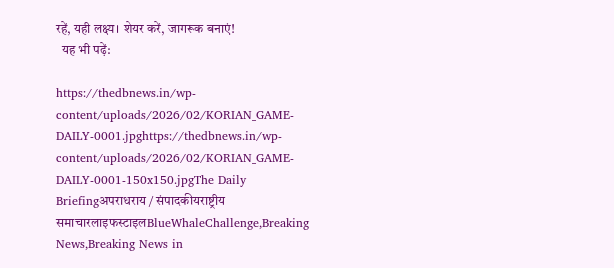रहें, यही लक्ष्य। शेयर करें, जागरूक बनाएं!
  यह भी पढ़ें:

https://thedbnews.in/wp-content/uploads/2026/02/KORIAN_GAME-DAILY-0001.jpghttps://thedbnews.in/wp-content/uploads/2026/02/KORIAN_GAME-DAILY-0001-150x150.jpgThe Daily Briefingअपराधराय / संपादकीयराष्ट्रीय समाचारलाइफस्टाइलBlueWhaleChallenge,Breaking News,Breaking News in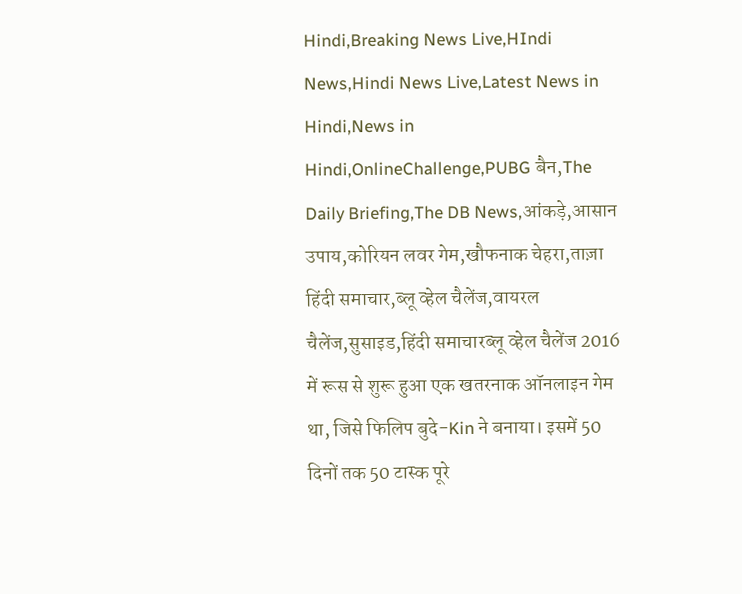Hindi,Breaking News Live,HIndi News,Hindi News Live,Latest News in Hindi,News in Hindi,OnlineChallenge,PUBG बैन,The Daily Briefing,The DB News,आंकड़े,आसान उपाय,कोरियन लवर गेम,खौफनाक चेहरा,ताज़ा हिंदी समाचार,ब्लू व्हेल चैलेंज,वायरल चैलेंज,सुसाइड,हिंदी समाचारब्लू व्हेल चैलेंज 2016 में रूस से शुरू हुआ एक खतरनाक ऑनलाइन गेम था, जिसे फिलिप बुदे-Kin ने बनाया। इसमें 50 दिनों तक 50 टास्क पूरे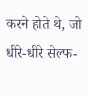करने होते थे, जो धीरे-धीरे सेल्फ-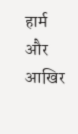हार्म और आखिर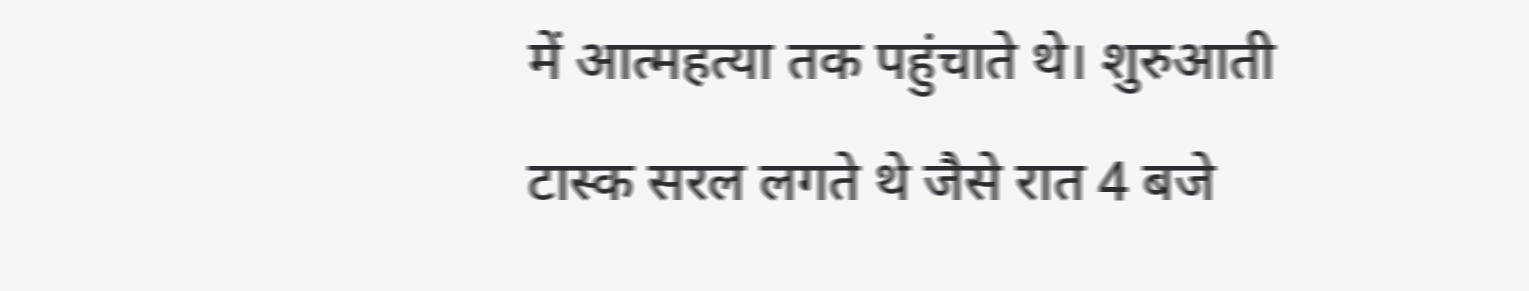में आत्महत्या तक पहुंचाते थे। शुरुआती टास्क सरल लगते थे जैसे रात 4 बजे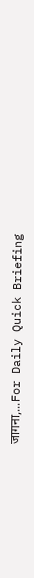जागना,...For Daily Quick Briefing